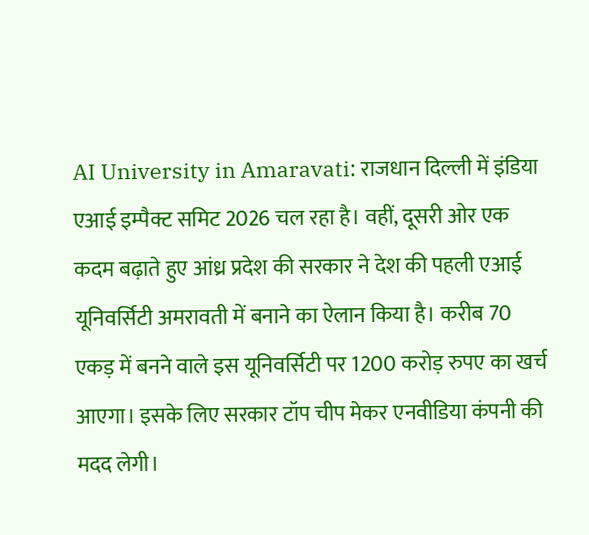AI University in Amaravati: राजधान दिल्ली में इंडिया एआई इम्पैक्ट समिट 2026 चल रहा है। वहीं, दूसरी ओर एक कदम बढ़ाते हुए आंध्र प्रदेश की सरकार ने देश की पहली एआई यूनिवर्सिटी अमरावती में बनाने का ऐलान किया है। करीब 70 एकड़ में बनने वाले इस यूनिवर्सिटी पर 1200 करोड़ रुपए का खर्च आएगा। इसके लिए सरकार टॉप चीप मेकर एनवीडिया कंपनी की मदद लेगी।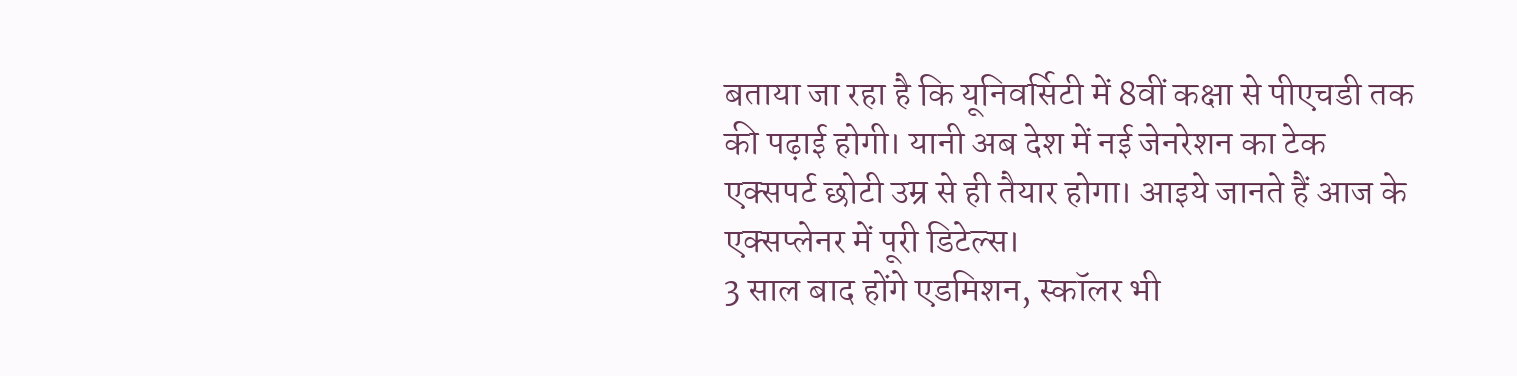बताया जा रहा है कि यूनिवर्सिटी में 8वीं कक्षा से पीएचडी तक की पढ़ाई होगी। यानी अब देश में नई जेनरेशन का टेक एक्सपर्ट छोटी उम्र से ही तैयार होगा। आइये जानते हैं आज के एक्सप्लेनर में पूरी डिटेल्स।
3 साल बाद होंगे एडमिशन, स्कॉलर भी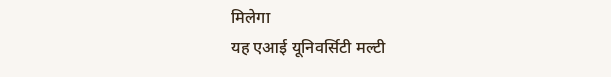मिलेगा
यह एआई यूनिवर्सिटी मल्टी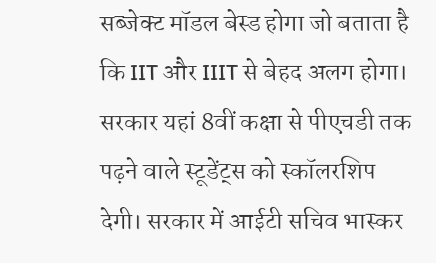सब्जेक्ट मॉडल बेस्ड होगा जो बताता है कि IIT और IIIT से बेहद अलग होगा। सरकार यहां 8वीं कक्षा से पीएचडी तक पढ़ने वाले स्टूडेंट्स को स्कॉलरशिप देगी। सरकार में आईटी सचिव भास्कर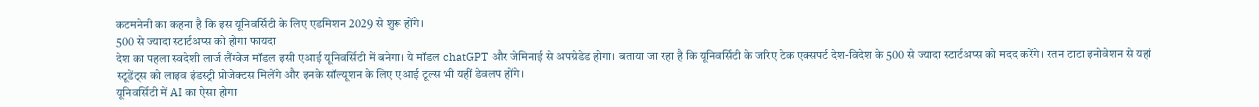कटमनेनी का कहना है कि इस यूनिवर्सिटी के लिए एडमिशन 2029 से शुरू होंगे।
500 से ज्यादा स्टार्टअप्स को होगा फायदा
देश का पहला स्वदेशी लार्ज लैंग्वेज मॉडल इसी एआई यूनिवर्सिटी में बनेगा। ये मॉडल chatGPT और जेमिनाई से अपग्रेडेड होगा। बताया जा रहा है कि यूनिवर्सिटी के जरिए टेक एक्सपर्ट देश-विदेश के 500 से ज्यादा स्टार्टअप्स को मदद करेंगे। रतन टाटा इनोवेशन से यहां स्टूडेंट्स को लाइव इंडस्ट्री प्रोजेक्टस मिलेंगे और इनके सॉल्यूशन के लिए एआई टूल्स भी यहीं डेवलप होंगे।
यूनिवर्सिटी में AI का ऐसा होगा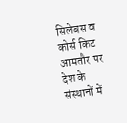सिलेबस व कोर्स किट
आमतौर पर देश के संस्थानों में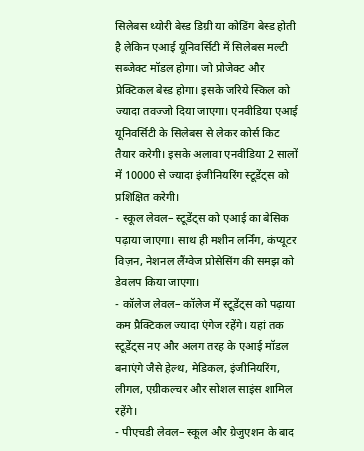सिलेबस थ्योरी बेस्ड डिग्री या कोडिंग बेस्ड होती है लेकिन एआई यूनिवर्सिटी में सिलेबस मल्टी सब्जेक्ट मॉडल होगा। जो प्रोजेक्ट और प्रेक्टिकल बेस्ड होगा। इसके जरिये स्किल को ज्यादा तवज्जो दिया जाएगा। एनवीडिया एआई यूनिवर्सिटी के सिलेबस से लेकर कोर्स किट तैयार करेगी। इसके अलावा एनवीडिया 2 सालों में 10000 से ज्यादा इंजीनियरिंग स्टूडेंट्स को प्रशिक्षित करेगी।
- स्कूल लेवल– स्टूडेंट्स को एआई का बेसिक पढ़ाया जाएगा। साथ ही मशीन लर्निंग, कंप्यूटर विज़न, नेशनल लैंग्वेज प्रोसेसिंग की समझ को डेवलप किया जाएगा।
- कॉलेज लेवल– कॉलेज में स्टूडेंट्स को पढ़ाया कम प्रैक्टिकल ज्यादा एंगेज रहेंगे। यहां तक स्टूडेंट्स नए और अलग तरह के एआई मॉडल बनाएंगे जैसे हेल्थ, मेडिकल, इंजीनियरिंग, लीगल, एग्रीकल्चर और सोशल साइंस शामिल रहेंगे।
- पीएचडी लेवल– स्कूल और ग्रेजुएशन के बाद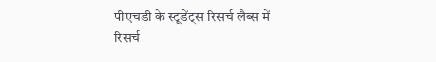पीएचडी के स्टूडेंट्स रिसर्च लैब्स में रिसर्च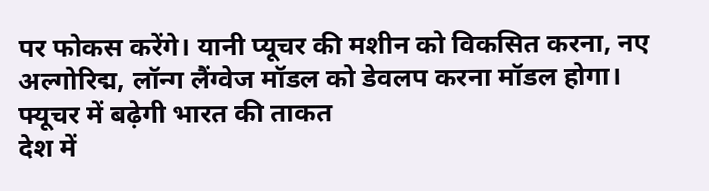पर फोकस करेंगे। यानी प्यूचर की मशीन को विकसित करना, नए अल्गोरिद्म, लॉन्ग लैंग्वेज मॉडल को डेवलप करना मॉडल होगा।
फ्यूचर में बढ़ेगी भारत की ताकत
देश में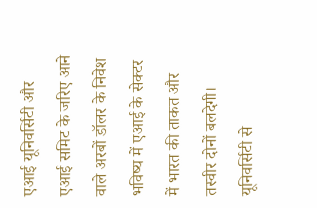एआई यूनिवर्सिटी और एआई समिट के जरिए आने वाले अरबों डॉलर के निवेश भविष्य में एआई के सेक्टर में भारत की ताकत और तस्वीर दोनों बलदेगी। यूनिवर्सिटी से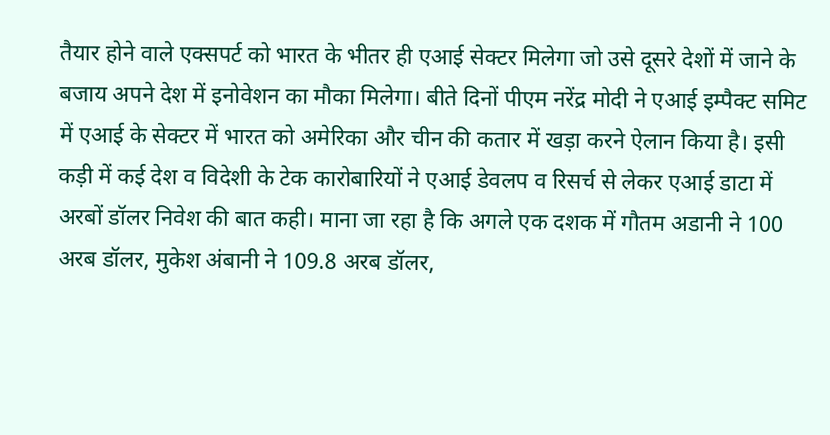तैयार होने वाले एक्सपर्ट को भारत के भीतर ही एआई सेक्टर मिलेगा जो उसे दूसरे देशों में जाने के बजाय अपने देश में इनोवेशन का मौका मिलेगा। बीते दिनों पीएम नरेंद्र मोदी ने एआई इम्पैक्ट समिट में एआई के सेक्टर में भारत को अमेरिका और चीन की कतार में खड़ा करने ऐलान किया है। इसी कड़ी में कई देश व विदेशी के टेक कारोबारियों ने एआई डेवलप व रिसर्च से लेकर एआई डाटा में अरबों डॉलर निवेश की बात कही। माना जा रहा है कि अगले एक दशक में गौतम अडानी ने 100 अरब डॉलर, मुकेश अंबानी ने 109.8 अरब डॉलर,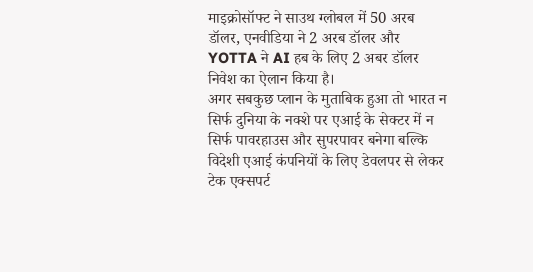माइक्रोसॉफ्ट ने साउथ ग्लोबल में 50 अरब डॉलर, एनवीडिया ने 2 अरब डॉलर और YOTTA ने AI हब के लिए 2 अबर डॉलर निवेश का ऐलान किया है।
अगर सबकुछ प्लान के मुताबिक हुआ तो भारत न सिर्फ दुनिया के नक्शे पर एआई के सेक्टर में न सिर्फ पावरहाउस और सुपरपावर बनेगा बल्कि विदेशी एआई कंपनियों के लिए डेवलपर से लेकर टेक एक्सपर्ट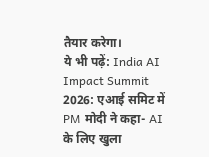तैयार करेगा।
ये भी पढ़ें: India AI Impact Summit 2026: एआई समिट में PM मोदी ने कहा- AI के लिए खुला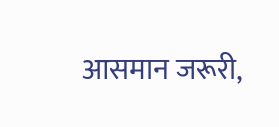आसमान जरूरी,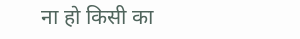ना हो किसी का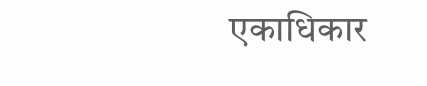एकाधिकार